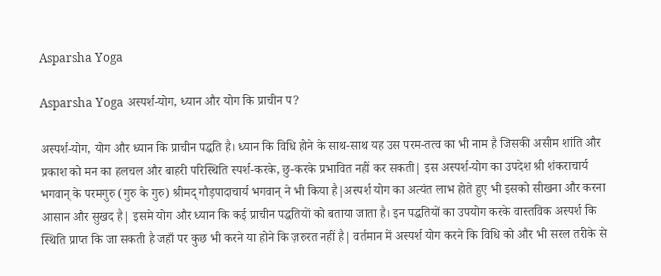Asparsha Yoga

Asparsha Yoga अस्पर्श-योग, ध्यान और योग कि प्राचीन प?

अस्पर्श-योग, योग और ध्यान कि प्राचीन पद्धति है। ध्यान कि विधि होने के साथ-साथ यह उस परम-तत्व का भी नाम है जिसकी असीम शांति और प्रकाश को मन का हलचल और बाहरी परिस्थिति स्पर्श-करके, छु-करके प्रभावित नहीं कर सकती| इस अस्पर्श-योग का उपदेश श्री शंकराचार्य भगवान् के परमगुरु (गुरु के गुरु) श्रीमद् गौड़पादाचार्य भगवान् ने भी किया है|अस्पर्श योग का अत्यंत लाभ होते हुए भी इसको सीखना और करना आसान और सुखद है| इसमे योग और ध्यान कि कई प्राचीन पद्धतियों को बताया जाता है। इन पद्धतियों का उपयोग करके वास्तविक अस्पर्श कि स्थिति प्राप्त कि जा सकती है जहाँ पर कुछ भी करने या होने कि ज़रुरत नहीं है| वर्तमान में अस्पर्श योग करने कि विधि को और भी सरल तरीके से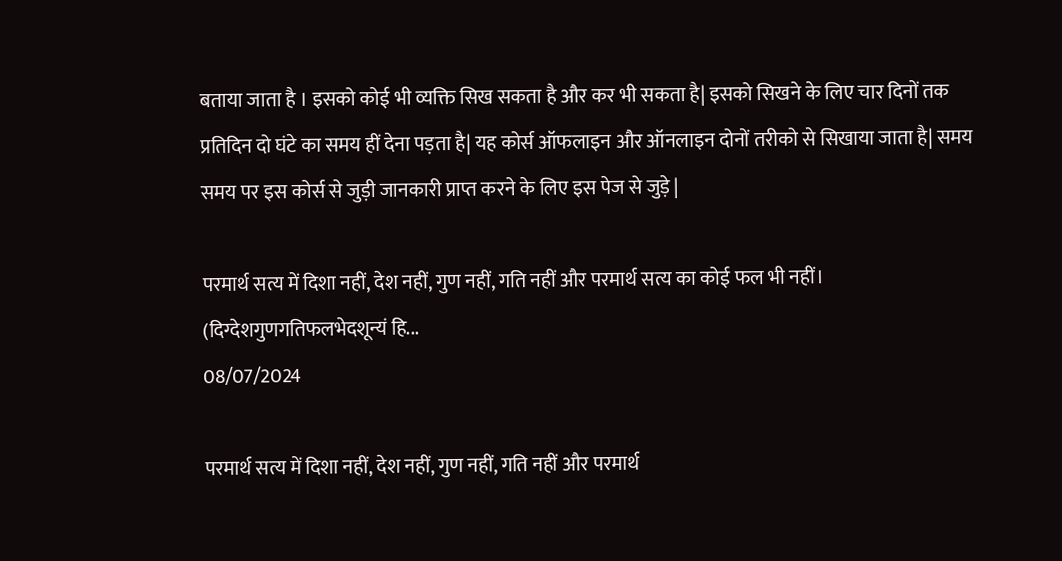बताया जाता है । इसको कोई भी व्यक्ति सिख सकता है और कर भी सकता है| इसको सिखने के लिए चार दिनों तक प्रतिदिन दो घंटे का समय हीं देना पड़ता है| यह कोर्स ऑफलाइन और ऑनलाइन दोनों तरीको से सिखाया जाता है| समय समय पर इस कोर्स से जुड़ी जानकारी प्राप्त करने के लिए इस पेज से जुड़े |

परमार्थ सत्य में दिशा नहीं, देश नहीं, गुण नहीं, गति नहीं और परमार्थ सत्य का कोई फल भी नहीं। (दिग्देशगुणगतिफलभेदशून्यं हि...
08/07/2024

परमार्थ सत्य में दिशा नहीं, देश नहीं, गुण नहीं, गति नहीं और परमार्थ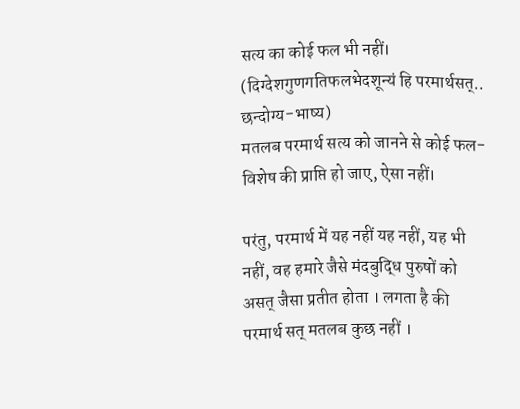सत्य का कोई फल भी नहीं। (दिग्देशगुणगतिफलभेदशून्यं हि परमार्थसत्.. छन्दोग्य-भाष्य)
मतलब परमार्थ सत्य को जानने से कोई फल-विशेष की प्राप्ति हो जाए, ऐसा नहीं।

परंतु, परमार्थ में यह नहीं यह नहीं, यह भी नहीं, वह हमारे जैसे मंदबुद्धि पुरुषों को असत् जैसा प्रतीत होता । लगता है की परमार्थ सत् मतलब कुछ नहीं ।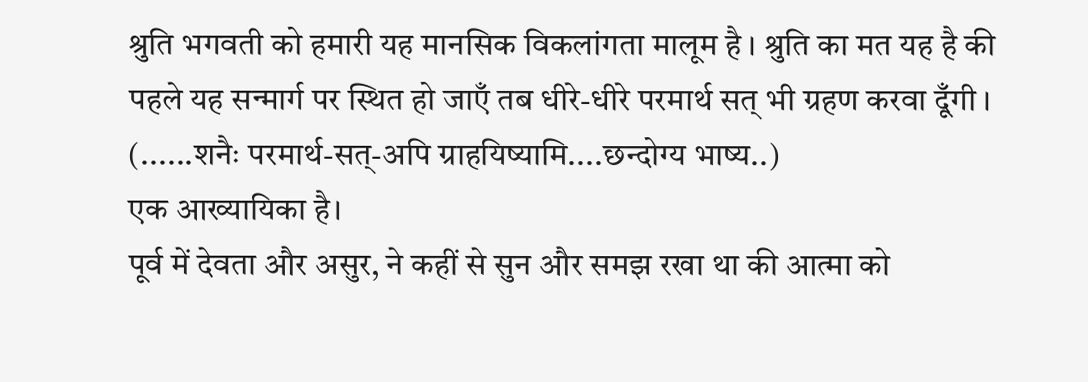श्रुति भगवती को हमारी यह मानसिक विकलांगता मालूम है । श्रुति का मत यह है की पहले यह सन्मार्ग पर स्थित हो जाएँ तब धीरे-धीरे परमार्थ सत् भी ग्रहण करवा दूँगी । (......शनैः परमार्थ-सत्-अपि ग्राहयिष्यामि....छन्दोग्य भाष्य..)
एक आख्यायिका है।
पूर्व में देवता और असुर, ने कहीं से सुन और समझ रखा था की आत्मा को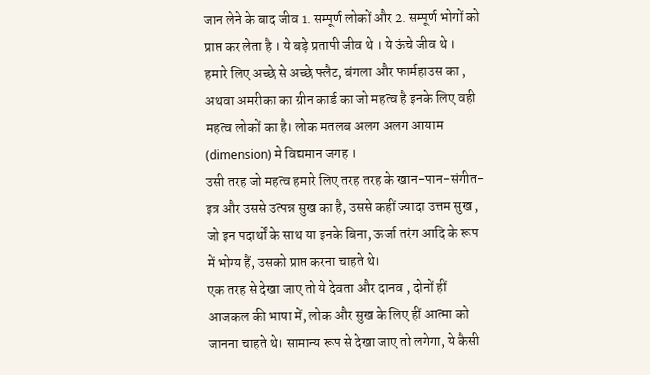जान लेने के बाद जीव 1. सम्पूर्ण लोकों और 2. सम्पूर्ण भोगों को प्राप्त कर लेता है । ये बड़े प्रतापी जीव थे । ये ऊंचे जीव थे ।
हमारे लिए अच्छे से अच्छे फ्लैट, बंगला और फार्महाउस का , अथवा अमरीका का ग्रीन कार्ड का जो महत्व है इनके लिए वही महत्व लोकों का है। लोक मतलब अलग अलग आयाम (dimension) मे विद्यमान जगह ।
उसी तरह जो महत्व हमारे लिए तरह तरह के खान-पान-संगीत-इत्र और उससे उत्पन्न सुख का है, उससे कहीं ज्यादा उत्तम सुख , जो इन पदार्थों के साथ या इनके बिना, ऊर्जा तरंग आदि के रूप में भोग्य हैं, उसको प्राप्त करना चाहते थे।
एक तरह से देखा जाए तो ये देवता और दानव , दोनों हीं आजकल की भाषा में, लोक और सुख के लिए हीं आत्मा को जानना चाहते थे। सामान्य रूप से देखा जाए तो लगेगा, ये कैसी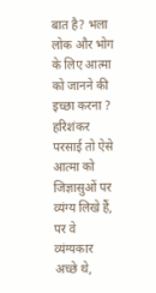बात है? भला लोक और भोग के लिए आत्मा को जानने की इच्छा करना ?
हरिशंकर परसाई तो ऐसे आत्मा को जिज्ञासुओं पर व्यंग्य लिखे हैं, पर वे व्यंग्यकार अच्छे थे,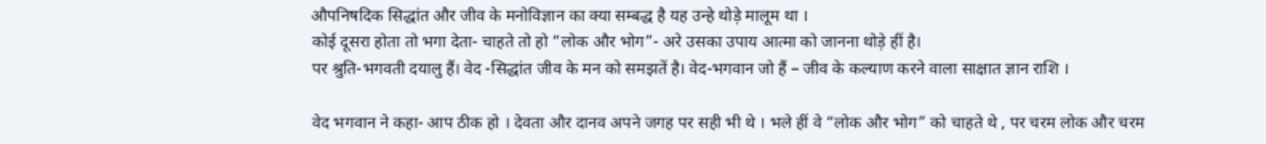औपनिषदिक सिद्धांत और जीव के मनोविज्ञान का क्या सम्बद्ध है यह उन्हे थोड़े मालूम था ।
कोई दूसरा होता तो भगा देता- चाहते तो हो “लोक और भोग”- अरे उसका उपाय आत्मा को जानना थोड़े हीं है।
पर श्रुति-भगवती दयालु हैं। वेद -सिद्धांत जीव के मन को समझतें है। वेद-भगवान जो हैं – जीव के कल्याण करने वाला साक्षात ज्ञान राशि ।

वेद भगवान ने कहा- आप ठीक हो । देवता और दानव अपने जगह पर सही भी थे । भले हीं वे “लोक और भोग” को चाहते थे , पर चरम लोक और चरम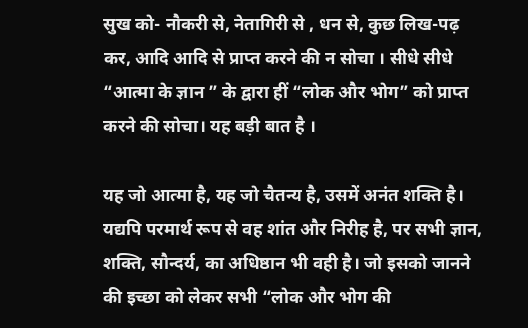सुख को- नौकरी से, नेतागिरी से , धन से, कुछ लिख-पढ़ कर, आदि आदि से प्राप्त करने की न सोचा । सीधे सीधे “आत्मा के ज्ञान ” के द्वारा हीं “लोक और भोग” को प्राप्त करने की सोचा। यह बड़ी बात है ।

यह जो आत्मा है, यह जो चैतन्य है, उसमें अनंत शक्ति है। यद्यपि परमार्थ रूप से वह शांत और निरीह है, पर सभी ज्ञान, शक्ति, सौन्दर्य, का अधिष्ठान भी वही है। जो इसको जानने की इच्छा को लेकर सभी “लोक और भोग की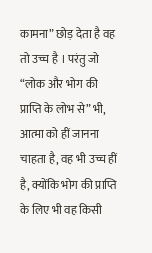कामना” छोड़ देता है वह तो उच्च है । परंतु जो “लोक और भोग की प्राप्ति के लोभ से” भी, आत्मा को हीं जानना चाहता है, वह भी उच्च हीं है, क्योंकि भोग की प्राप्ति के लिए भी वह किसी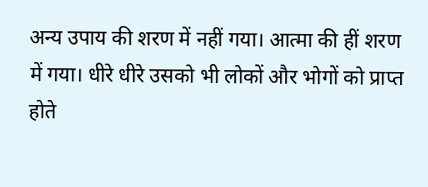अन्य उपाय की शरण में नहीं गया। आत्मा की हीं शरण में गया। धीरे धीरे उसको भी लोकों और भोगों को प्राप्त होते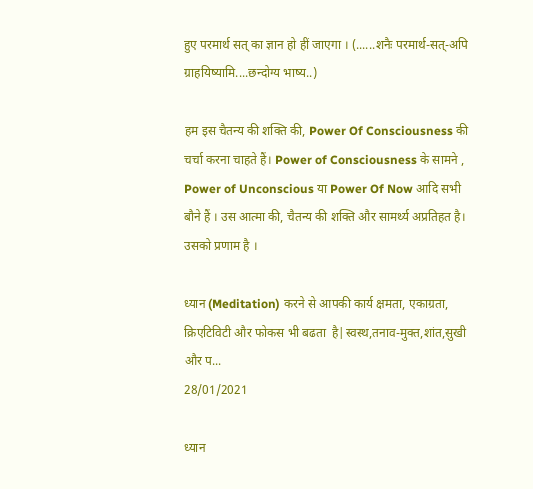हुए परमार्थ सत् का ज्ञान हो हीं जाएगा । (......शनैः परमार्थ-सत्-अपि ग्राहयिष्यामि....छन्दोग्य भाष्य..)

हम इस चैतन्य की शक्ति की, Power Of Consciousness की चर्चा करना चाहते हैं। Power of Consciousness के सामने , Power of Unconscious या Power Of Now आदि सभी बौने हैं । उस आत्मा की, चैतन्य की शक्ति और सामर्थ्य अप्रतिहत है। उसको प्रणाम है ।

ध्यान (Meditation) करने से आपकी कार्य क्षमता, एकाग्रता, क्रिएटिविटी और फोकस भी बढता  है|स्वस्थ,तनाव-मुक्त,शांत,सुखी और प...
28/01/2021

ध्यान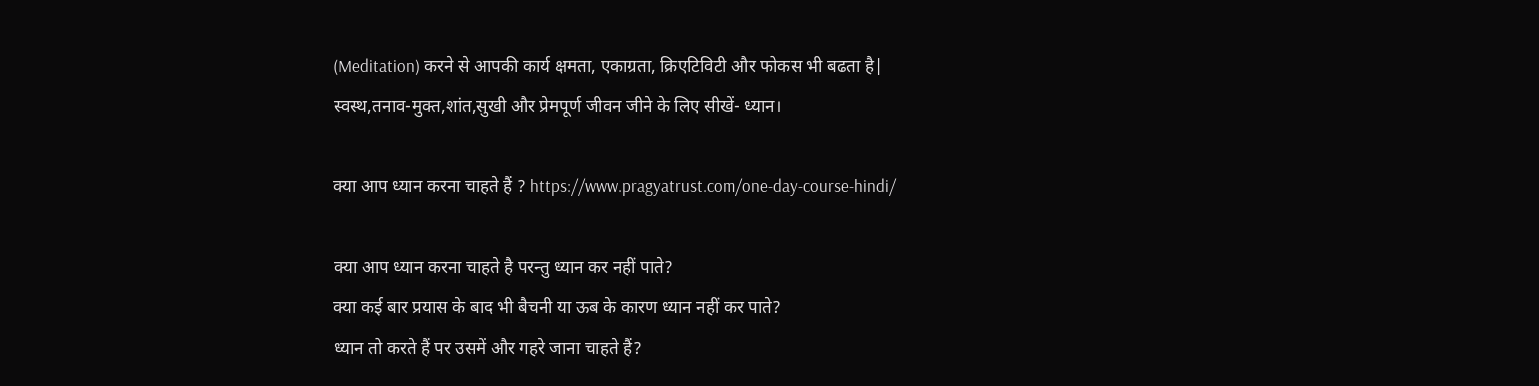(Meditation) करने से आपकी कार्य क्षमता, एकाग्रता, क्रिएटिविटी और फोकस भी बढता है|
स्वस्थ,तनाव-मुक्त,शांत,सुखी और प्रेमपूर्ण जीवन जीने के लिए सीखें- ध्यान।

क्या आप ध्यान करना चाहते हैं ? https://www.pragyatrust.com/one-day-course-hindi/

क्या आप ध्यान करना चाहते है परन्तु ध्यान कर नहीं पाते?
क्या कई बार प्रयास के बाद भी बैचनी या ऊब के कारण ध्यान नहीं कर पाते?
ध्यान तो करते हैं पर उसमें और गहरे जाना चाहते हैं?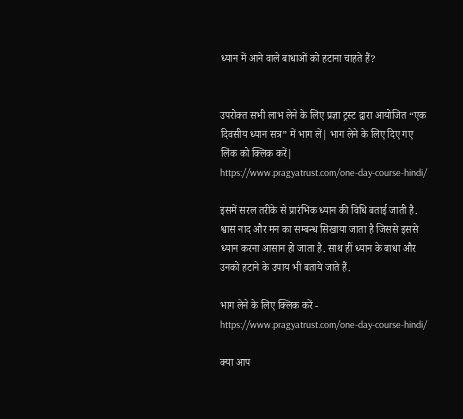ध्यान में आने वाले बाधाओं को हटाना चाहते हैं?


उपरोक्त सभी लाभ लेने के लिए प्रज्ञा ट्रस्ट द्वारा आयोजित “एक दिवसीय ध्यान सत्र” में भाग लें| भाग लेने के लिए दिए गए लिंक को क्लिक करें| https://www.pragyatrust.com/one-day-course-hindi/

इसमें सरल तरीके से प्रारंभिक ध्यान की विधि बताई जाती है. श्वास नाद और मन का सम्बन्ध सिखाया जाता है जिससे इससे ध्यान करना आसान हो जाता है. साथ हीं ध्यान के बाधा और उनको हटाने के उपाय भी बताये जाते हैं.

भाग लेने के लिए क्लिक करें - https://www.pragyatrust.com/one-day-course-hindi/

क्या आप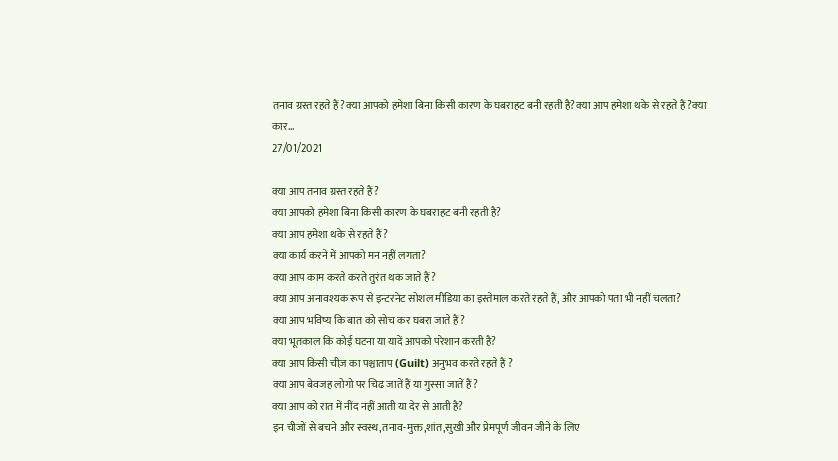तनाव ग्रस्त रहते हैं?क्या आपको हमेशा बिना किसी कारण के घबराहट बनी रहती है?क्या आप हमेशा थके से रहते हैं?क्या कार...
27/01/2021

क्या आप तनाव ग्रस्त रहते हैं?
क्या आपको हमेशा बिना किसी कारण के घबराहट बनी रहती है?
क्या आप हमेशा थके से रहते हैं?
क्या कार्य करने में आपको मन नहीं लगता?
क्या आप काम करते करते तुरंत थक जाते हैं?
क्या आप अनावश्यक रूप से इन्टरनेट सोशल मीडिया का इस्तेमाल करते रहते हैं, और आपको पता भी नहीं चलता?
क्या आप भविष्य कि बात को सोच कर घबरा जाते हैं?
क्या भूतकाल कि कोई घटना या यादें आपको परेशान करती है?
क्या आप किसी चीज़ का पश्चाताप (Guilt) अनुभव करते रहते हैं ?
क्या आप बेवजह लोगो पर चिढ जातें हैं या गुस्सा जातें हैं?
क्या आप को रात में नींद नहीं आती या देर से आती है?
इन चीजों से बचने और स्वस्थ,तनाव-मुक्त,शांत,सुखी और प्रेमपूर्ण जीवन जीने के लिए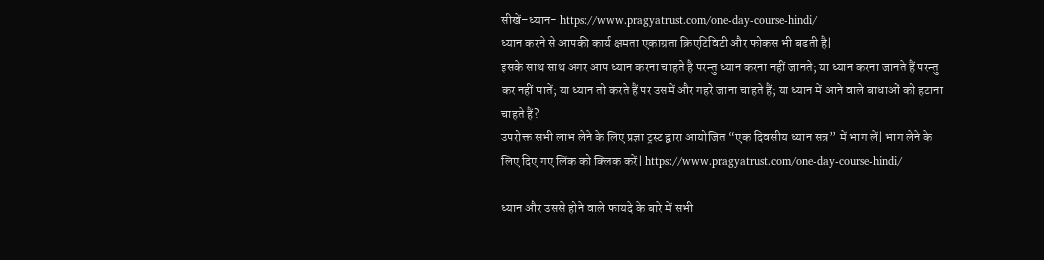सीखें–ध्यान- https://www.pragyatrust.com/one-day-course-hindi/
ध्यान करने से आपकी कार्य क्षमता एकाग्रता क्रिएटिविटी और फोकस भी बढती है|
इसके साथ साथ अगर आप ध्यान करना चाहते है परन्तु ध्यान करना नहीं जानते; या ध्यान करना जानते हैं परन्तु कर नहीं पातें; या ध्यान तो करते हैं पर उसमें और गहरे जाना चाहते हैं; या ध्यान में आने वाले बाधाओं को हटाना चाहते हैं?
उपरोक्त सभी लाभ लेने के लिए प्रज्ञा ट्रस्ट द्वारा आयोजित “एक दिवसीय ध्यान सत्र” में भाग लें| भाग लेने के लिए दिए गए लिंक को क्लिक करें| https://www.pragyatrust.com/one-day-course-hindi/

ध्यान और उससे होने वाले फायदे के बारे में सभी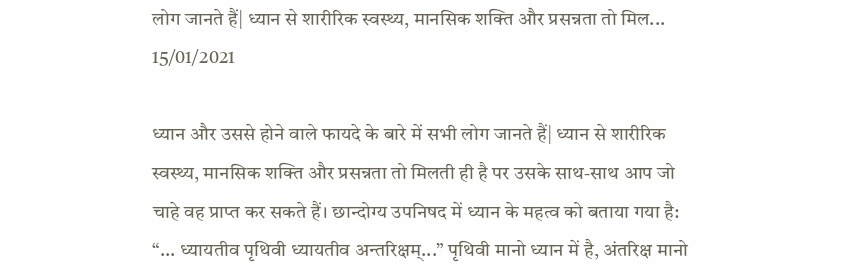लोग जानते हैं| ध्यान से शारीरिक स्वस्थ्य, मानसिक शक्ति और प्रसन्नता तो मिल...
15/01/2021

ध्यान और उससे होने वाले फायदे के बारे में सभी लोग जानते हैं| ध्यान से शारीरिक स्वस्थ्य, मानसिक शक्ति और प्रसन्नता तो मिलती ही है पर उसके साथ-साथ आप जो चाहे वह प्राप्त कर सकते हैं। छान्दोग्य उपनिषद में ध्यान के महत्व को बताया गया है: “... ध्यायतीव पृथिवी ध्यायतीव अन्तरिक्षम्...” पृथिवी मानो ध्यान में है, अंतरिक्ष मानो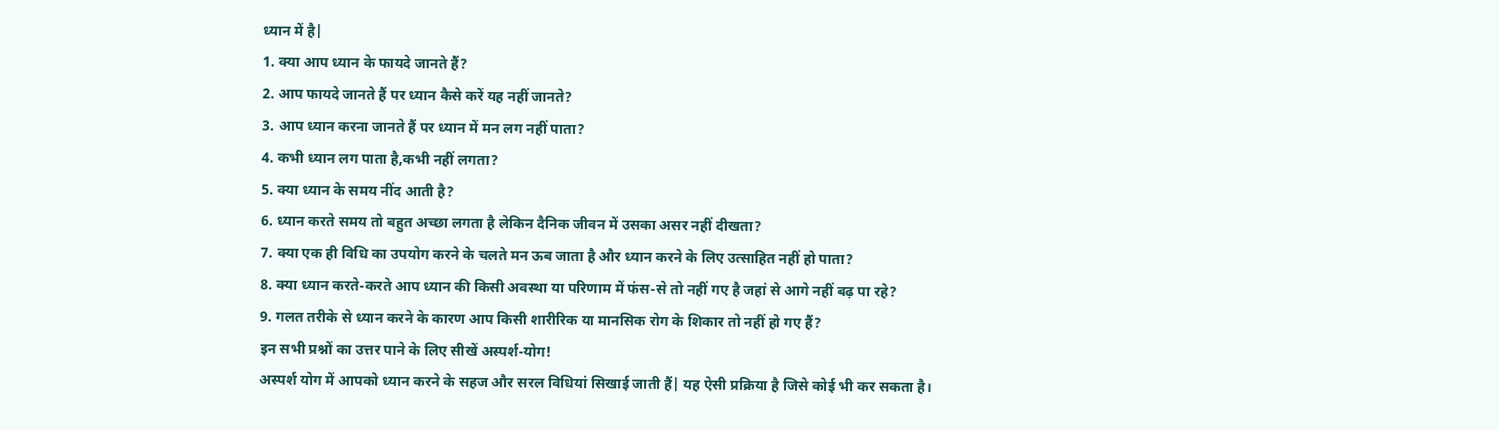ध्यान में है|
1. क्या आप ध्यान के फायदे जानते हैं?
2. आप फायदे जानते हैं पर ध्यान कैसे करें यह नहीं जानते?
3. आप ध्यान करना जानते हैं पर ध्यान में मन लग नहीं पाता?
4. कभी ध्यान लग पाता है,कभी नहीं लगता?
5. क्या ध्यान के समय नींद आती है?
6. ध्यान करते समय तो बहुत अच्छा लगता है लेकिन दैनिक जीवन में उसका असर नहीं दीखता?
7. क्या एक ही विधि का उपयोग करने के चलते मन ऊब जाता है और ध्यान करने के लिए उत्साहित नहीं हो पाता?
8. क्या ध्यान करते-करते आप ध्यान की किसी अवस्था या परिणाम में फंस-से तो नहीं गए है जहां से आगे नहीं बढ़ पा रहे?
9. गलत तरीके से ध्यान करने के कारण आप किसी शारीरिक या मानसिक रोग के शिकार तो नहीं हो गए हैं?
इन सभी प्रश्नों का उत्तर पाने के लिए सीखें अस्पर्श-योग!
अस्पर्श योग में आपको ध्यान करने के सहज और सरल विधियां सिखाई जाती हैं| यह ऐसी प्रक्रिया है जिसे कोई भी कर सकता है।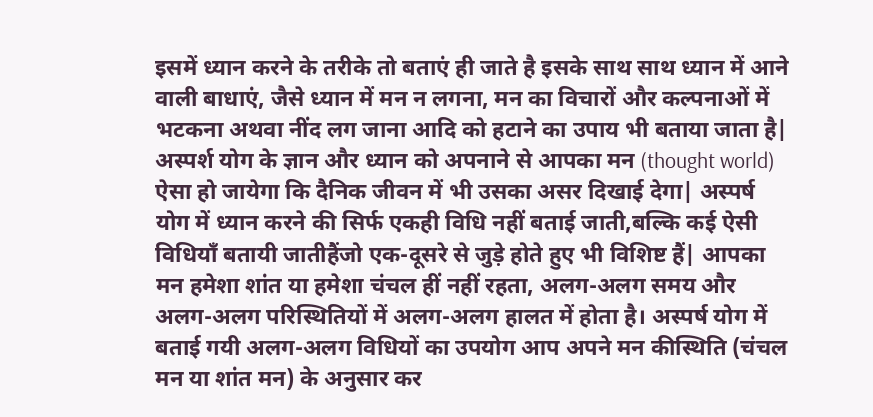इसमें ध्यान करने के तरीके तो बताएं ही जाते है इसके साथ साथ ध्यान में आने वाली बाधाएं, जैसे ध्यान में मन न लगना, मन का विचारों और कल्पनाओं में भटकना अथवा नींद लग जाना आदि को हटाने का उपाय भी बताया जाता है| अस्पर्श योग के ज्ञान और ध्यान को अपनाने से आपका मन (thought world) ऐसा हो जायेगा कि दैनिक जीवन में भी उसका असर दिखाई देगा| अस्पर्ष योग में ध्यान करने की सिर्फ एकही विधि नहीं बताई जाती,बल्कि कई ऐसी विधियाँ बतायी जातीहैंजो एक-दूसरे से जुड़े होते हुए भी विशिष्ट हैं| आपका मन हमेशा शांत या हमेशा चंचल हीं नहीं रहता, अलग-अलग समय और अलग-अलग परिस्थितियों में अलग-अलग हालत में होता है। अस्पर्ष योग में बताई गयी अलग-अलग विधियों का उपयोग आप अपने मन कीस्थिति (चंचल मन या शांत मन) के अनुसार कर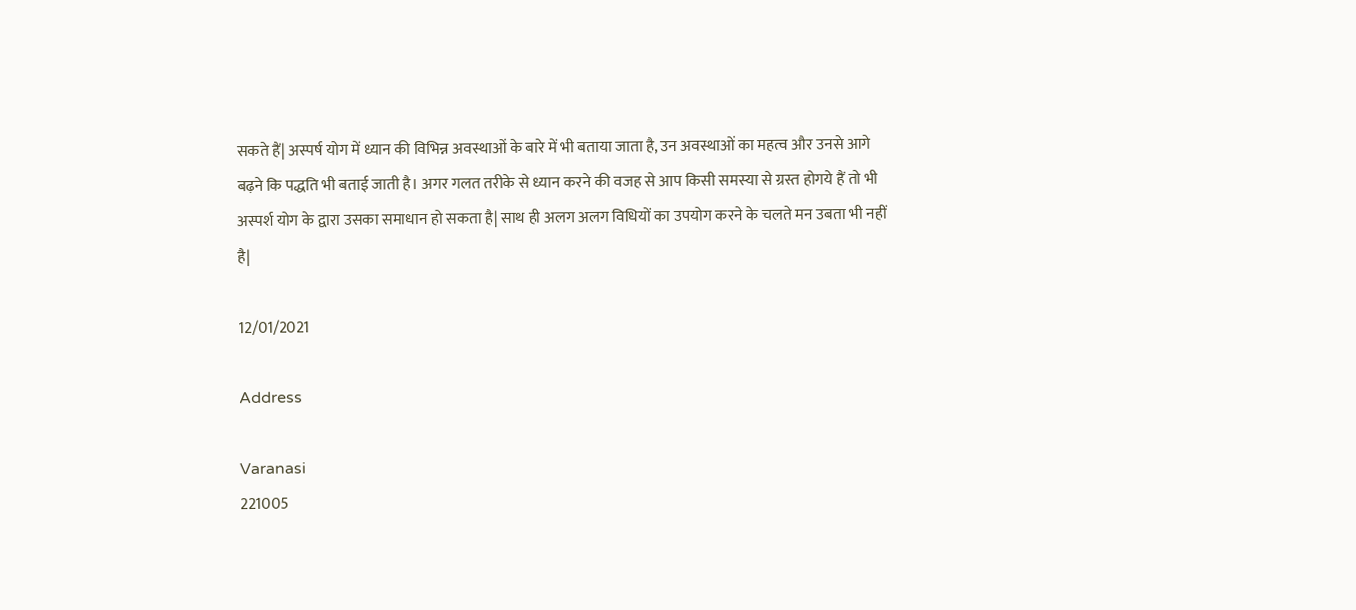सकते हैं| अस्पर्ष योग में ध्यान की विभिन्न अवस्थाओं के बारे में भी बताया जाता है, उन अवस्थाओं का महत्व और उनसे आगे बढ़ने कि पद्धति भी बताई जाती है। अगर गलत तरीके से ध्यान करने की वजह से आप किसी समस्या से ग्रस्त होगये हैं तो भी अस्पर्श योग के द्वारा उसका समाधान हो सकता है| साथ ही अलग अलग विधियों का उपयोग करने के चलते मन उबता भी नहीं है|

12/01/2021

Address

Varanasi
221005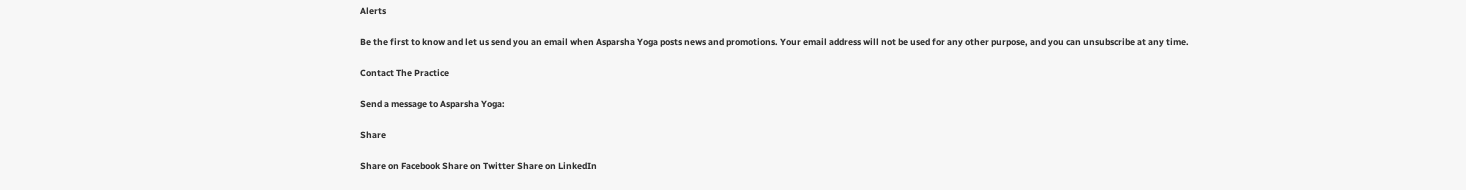Alerts

Be the first to know and let us send you an email when Asparsha Yoga posts news and promotions. Your email address will not be used for any other purpose, and you can unsubscribe at any time.

Contact The Practice

Send a message to Asparsha Yoga:

Share

Share on Facebook Share on Twitter Share on LinkedIn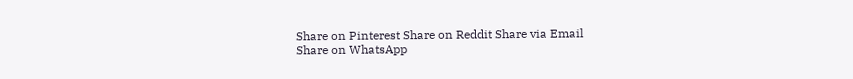Share on Pinterest Share on Reddit Share via Email
Share on WhatsApp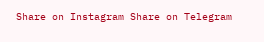Share on Instagram Share on Telegram